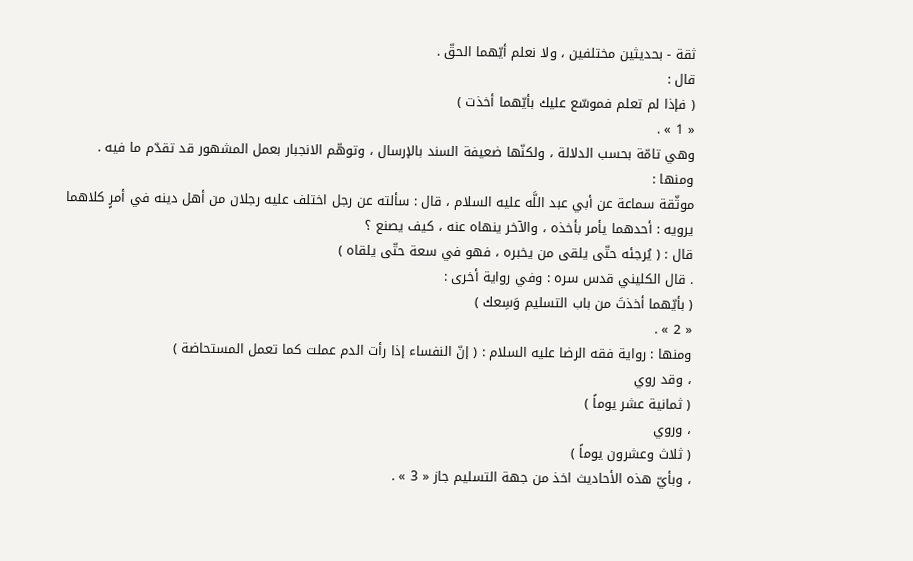ثقة - بحديثين مختلفين ، ولا نعلم أيّهما الحقّ .
قال :
( فإذا لم تعلم فموسّع عليك بأيّهما أخذت )
« 1 » .
وهي تامّة بحسب الدلالة ، ولكنّها ضعيفة السند بالإرسال ، وتوهّم الانجبار بعمل المشهور قد تقدّم ما فيه .
ومنها :
موثّقة سماعة عن أبي عبد اللَّه عليه السلام ، قال : سألته عن رجل اختلف عليه رجلان من أهل دينه في أمرٍ كلاهما يرويه : أحدهما يأمر بأخذه ، والآخر ينهاه عنه ، كيف يصنع ؟
قال : ( يُرجئه حتّى يلقى من يخبره ، فهو في سعة حتّى يلقاه )
. قال الكليني قدس سره : وفي رواية أخرى :
( بأيّهما أخذتَ من باب التسليم وَسِعك )
« 2 » .
ومنها : رواية فقه الرضا عليه السلام : ( إنّ النفساء إذا رأت الدم عملت كما تعمل المستحاضة )
، وقد روي
( ثمانية عشر يوماً )
، وروي
( ثلاث وعشرون يوماً )
، وبأيّ هذه الأحاديث اخذ من جهة التسليم جاز « 3 » .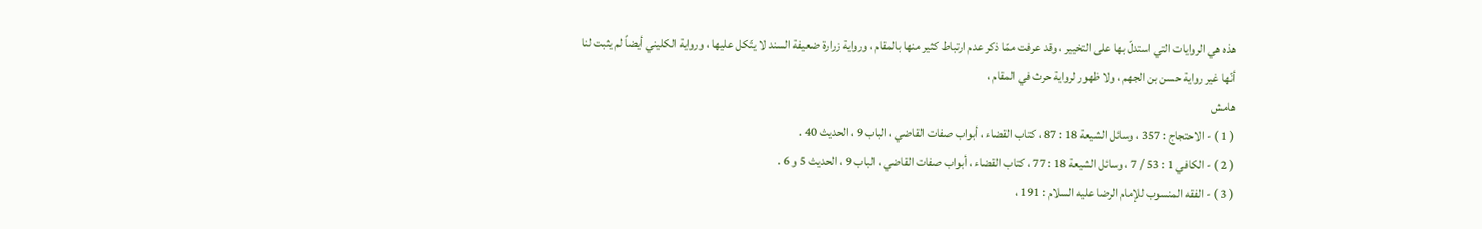هذه هي الروايات التي استدلّ بها على التخيير ، وقد عرفت ممّا ذكر عدم ارتباط كثير منها بالمقام ، ورواية زرارة ضعيفة السند لا يتّكل عليها ، ورواية الكليني أيضاً لم يثبت لنا أنّها غير رواية حسن بن الجهم ، ولا ظهور لرواية حرث في المقام ،
هامش
( 1 ) - الاحتجاج : 357 ، وسائل الشيعة 18 : 87 ، كتاب القضاء ، أبواب صفات القاضي ، الباب 9 ، الحديث 40 .
( 2 ) - الكافي 1 : 53 / 7 ، وسائل الشيعة 18 : 77 ، كتاب القضاء ، أبواب صفات القاضي ، الباب 9 ، الحديث 5 و 6 .
( 3 ) - الفقه المنسوب للإمام الرضا عليه السلام : 191 ،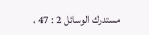مستدرك الوسائل 2 : 47 ،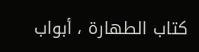كتاب الطهارة ، أبواب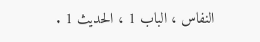النفاس ، الباب 1 ، الحديث 1 .